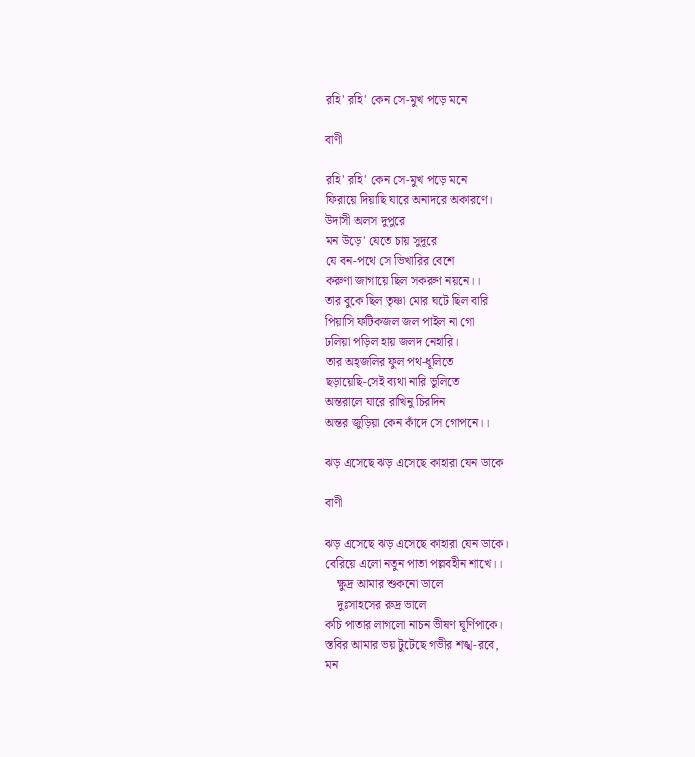রহি' রহি' কেন সে-মুখ পড়ে মনে

বাণী

রহি' রহি' কেন সে-মুখ পড়ে মনে
ফিরায়ে দিয়াছি যারে অনাদরে অকারণে।
উদাসী অলস দুপুরে
মন উড়ে' যেতে চায় সুদূরে
যে বন-পথে সে ভিখারির বেশে
করুণা জাগায়ে ছিল সকরুণ নয়নে।।
তার বুকে ছিল তৃষ্ণা মোর ঘটে ছিল বারি
পিয়াসি ফটিকজল জল পাইল না গো
ঢলিয়া পড়িল হায় জলদ নেহারি।
তার অহ্জলির ফুল পথ-ধূলিতে
ছড়ায়েছি-সেই ব্যথা নারি ভুলিতে
অন্তরালে যারে রাখিনু চিরদিন
অন্তর জুড়িয়া কেন কাঁদে সে গোপনে।।

ঝড় এসেছে ঝড় এসেছে কাহারা যেন ডাকে

বাণী

ঝড় এসেছে ঝড় এসেছে কাহারা যেন ডাকে।
বেরিয়ে এলো নতুন পাতা পল্লবহীন শাখে।।
    ক্ষুদ্র আমার শুকনো ডালে
    দুঃসাহসের রুদ্র ভালে
কচি পাতার লাগলো নাচন ভীষণ ঘূর্ণিপাকে।
স্তবির আমার ভয় টুটেছে গভীর শঙ্খ-রবে,
মন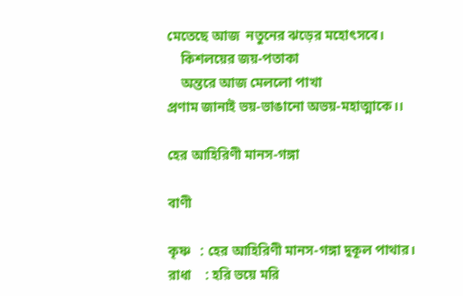মেতেছে আজ  নতুনের ঝড়ের মহোৎসবে।
    কিশলয়ের জয়-পতাকা
    অন্তরে আজ মেললো পাখা
প্রণাম জানাই ভয়-ভাঙানো অভয়-মহাত্মাকে।।

হের আহিরিণী মানস-গঙ্গা

বাণী

কৃষ্ণ   : হের আহিরিণী মানস-গঙ্গা দুকূল পাথার।
রাধা    : হরি ভয়ে মরি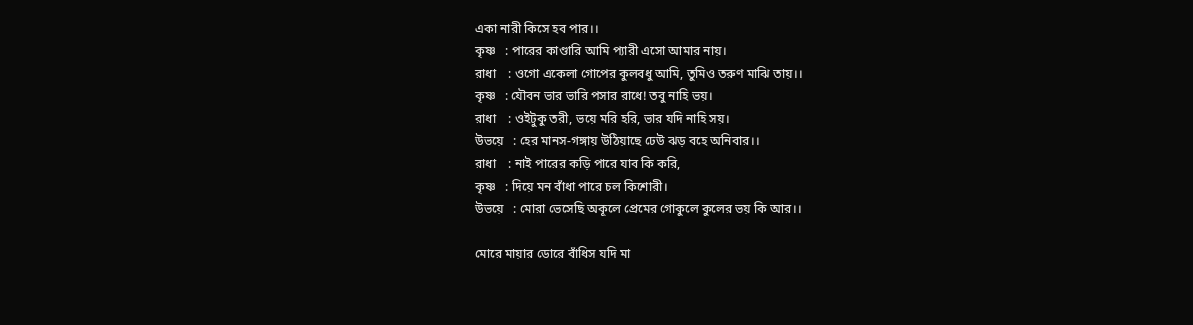একা নারী কিসে হব পার।।
কৃষ্ণ   : পারের কাণ্ডারি আমি প্যারী এসো আমার নায়।
রাধা    : ওগো একেলা গোপের কুলবধু আমি, তুমিও তরুণ মাঝি তায়।।
কৃষ্ণ   : যৌবন ভার ভারি পসার রাধে! তবু নাহি ভয়।
রাধা    : ওইটুকু তরী, ভয়ে মরি হরি, ভার যদি নাহি সয়।
উভয়ে   : হের মানস-গঙ্গায় উঠিয়াছে ঢেউ ঝড় বহে অনিবার।।
রাধা    : নাই পারের কড়ি পারে যাব কি করি,
কৃষ্ণ   : দিয়ে মন বাঁধা পারে চল কিশোরী।
উভয়ে   : মোরা ভেসেছি অকূলে প্রেমের গোকুলে কুলের ভয় কি আর।।

মোরে মায়ার ডোরে বাঁধিস যদি মা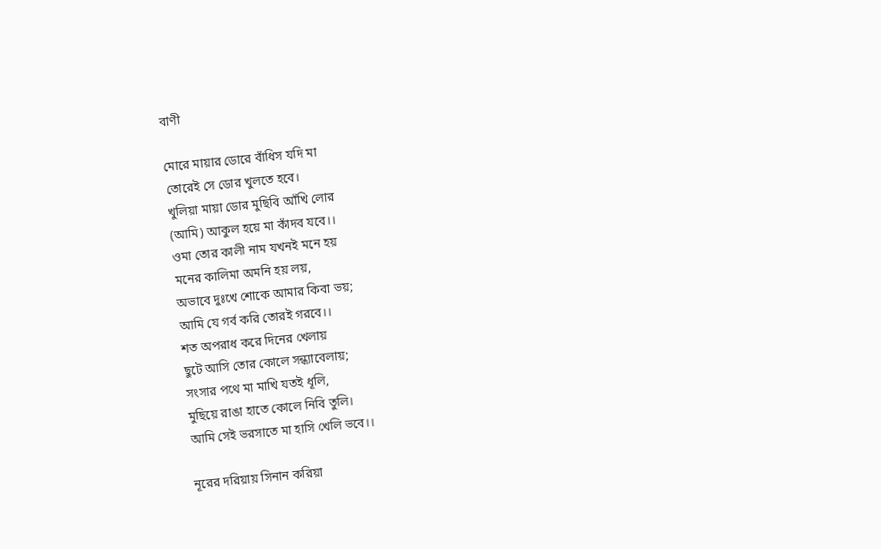বাণী

মোরে মায়ার ডোরে বাঁধিস যদি মা
তোরেই সে ডোর খুলতে হবে।
খুলিয়া মায়া ডোর মুছিবি আঁখি লোর
(আমি) আকুল হয়ে মা কাঁদব যবে।।
ওমা তোর কালী নাম যখনই মনে হয়
মনের কালিমা অমনি হয় লয়,
অভাবে দুঃখে শোকে আমার কিবা ভয়;
আমি যে গর্ব করি তোরই গরবে।।
শত অপরাধ করে দিনের খেলায়
ছুটে আসি তোর কোলে সন্ধ্যাবেলায়;
সংসার পথে মা মাখি যতই ধূলি,
মুছিয়ে রাঙা হাতে কোলে নিবি তুলি।
আমি সেই ভরসাতে মা হাসি খেলি ভবে।।

নূরের দরিয়ায় সিনান করিয়া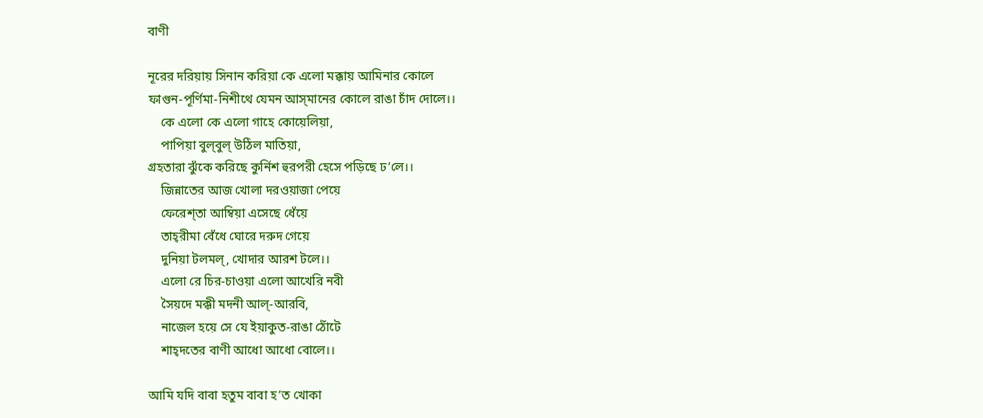বাণী

নূরের দরিয়ায় সিনান করিয়া কে এলো মক্কায় আমিনার কোলে
ফাগুন-পূর্ণিমা-নিশীথে যেমন আস্‌মানের কোলে রাঙা চাঁদ দোলে।।
    কে এলো কে এলো গাহে কোয়েলিয়া,
    পাপিয়া বুল্‌বুল্‌ উঠিল মাতিয়া,
গ্রহতারা ঝুঁকে করিছে কুর্নিশ হুরপরী হেসে পড়িছে ঢ’লে।।
    জিন্নাতের আজ খোলা দরওয়াজা পেয়ে
    ফেরেশ্‌তা আম্বিয়া এসেছে ধেঁয়ে
    তাহ্‌রীমা বেঁধে ঘোরে দরুদ গেয়ে
    দুনিয়া টলমল্‌, খোদার আরশ টলে।।
    এলো রে চির-চাওয়া এলো আখেরি নবী
    সৈয়দে মক্কী মদনী আল্‌-আরবি,
    নাজেল হয়ে সে যে ইয়াকুত-রাঙা ঠোঁটে
    শাহ্‌দতের বাণী আধো আধো বোলে।।

আমি যদি বাবা হতুম বাবা হ’ত খোকা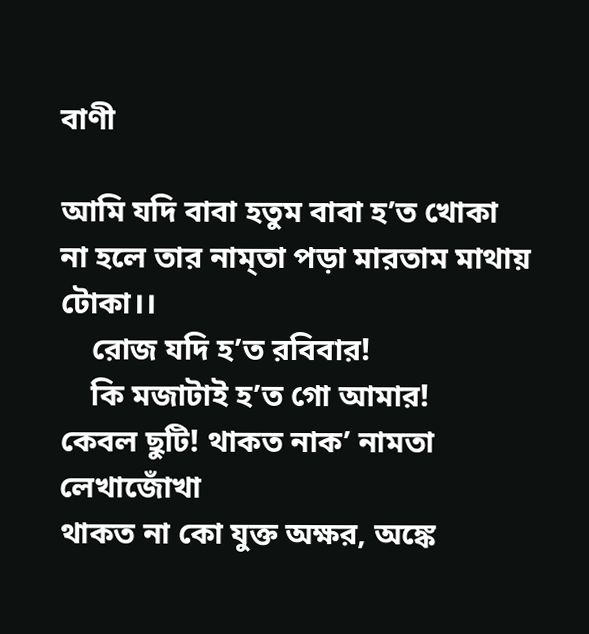বাণী

আমি যদি বাবা হতুম বাবা হ’ত খোকা
না হলে তার নাম্‌তা পড়া মারতাম মাথায় টোকা।।
    রোজ যদি হ’ত রবিবার!
    কি মজাটাই হ’ত গো আমার!
কেবল ছুটি! থাকত নাক’ নামতা লেখাজোঁখা
থাকত না কো যুক্ত অক্ষর, অঙ্কে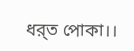ধর্‌ত পোকা।।